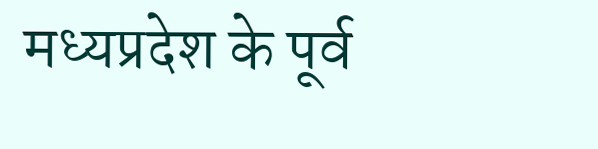मध्यप्रदेश के पूर्व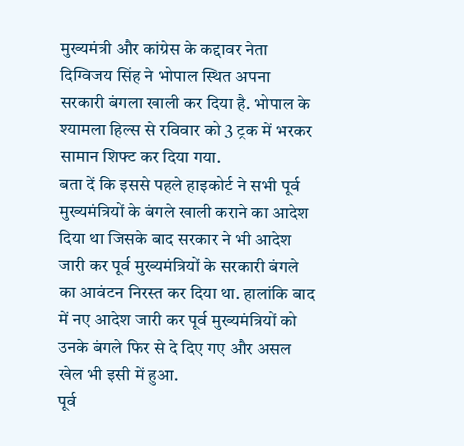मुख्यमंत्री और कांग्रेस के कद्दावर नेता दिग्विजय सिंह ने भोपाल स्थित अपना सरकारी बंगला खाली कर दिया है. भोपाल के श्यामला हिल्स से रविवार को 3 ट्रक में भरकर सामान शिफ्ट कर दिया गया.
बता दें कि इससे पहले हाइकोर्ट ने सभी पूर्व मुख्यमंत्रियों के बंगले खाली कराने का आदेश दिया था जिसके बाद सरकार ने भी आदेश जारी कर पूर्व मुख्यमंत्रियों के सरकारी बंगले का आवंटन निरस्त कर दिया था. हालांकि बाद में नए आदेश जारी कर पूर्व मुख्यमंत्रियों को उनके बंगले फिर से दे दिए गए और असल खेल भी इसी में हुआ.
पूर्व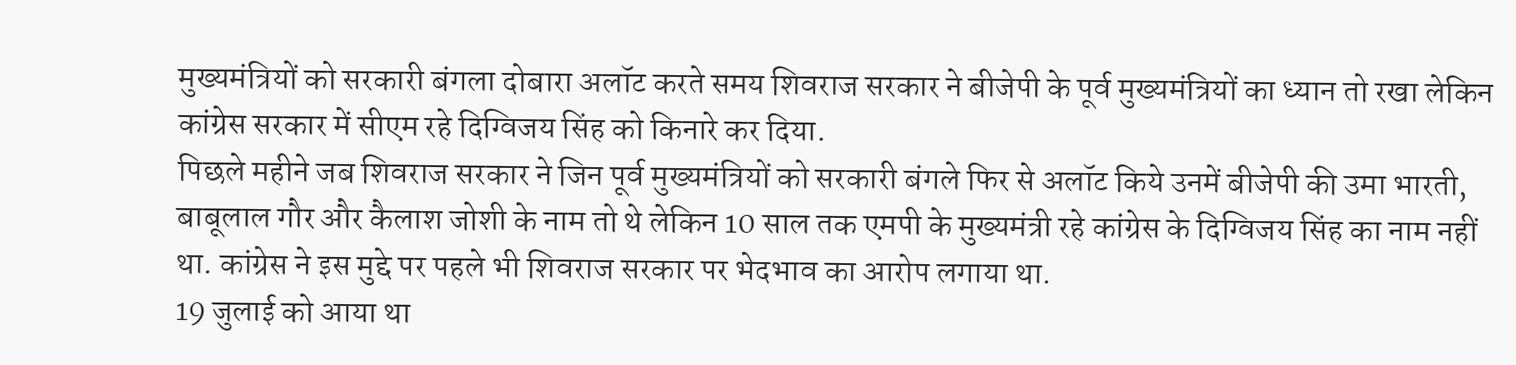मुख्यमंत्रियों को सरकारी बंगला दोबारा अलॉट करते समय शिवराज सरकार ने बीजेपी के पूर्व मुख्यमंत्रियों का ध्यान तो रखा लेकिन कांग्रेस सरकार में सीएम रहे दिग्विजय सिंह को किनारे कर दिया.
पिछले महीने जब शिवराज सरकार ने जिन पूर्व मुख्यमंत्रियों को सरकारी बंगले फिर से अलॉट किये उनमें बीजेपी की उमा भारती, बाबूलाल गौर और कैलाश जोशी के नाम तो थे लेकिन 10 साल तक एमपी के मुख्यमंत्री रहे कांग्रेस के दिग्विजय सिंह का नाम नहीं था. कांग्रेस ने इस मुद्दे पर पहले भी शिवराज सरकार पर भेदभाव का आरोप लगाया था.
19 जुलाई को आया था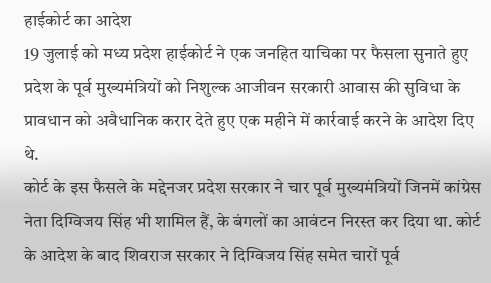हाईकोर्ट का आदेश
19 जुलाई को मध्य प्रदेश हाईकोर्ट ने एक जनहित याचिका पर फैसला सुनाते हुए प्रदेश के पूर्व मुख्यमंत्रियों को निशुल्क आजीवन सरकारी आवास की सुविधा के प्रावधान को अवैधानिक करार देते हुए एक महीने में कार्रवाई करने के आदेश दिए थे.
कोर्ट के इस फैसले के मद्देनजर प्रदेश सरकार ने चार पूर्व मुख्यमंत्रियों जिनमें कांग्रेस नेता दिग्विजय सिंह भी शामिल हैं, के बंगलों का आवंटन निरस्त कर दिया था. कोर्ट के आदेश के बाद शिवराज सरकार ने दिग्विजय सिंह समेत चारों पूर्व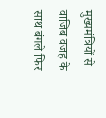मुख्यमंत्रियों से वाजिब वजह के साथ बंगले फिर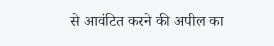से आवंटित करने की अपील का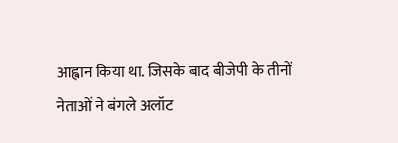आह्वान किया था. जिसके बाद बीजेपी के तीनों नेताओं ने बंगले अलॉट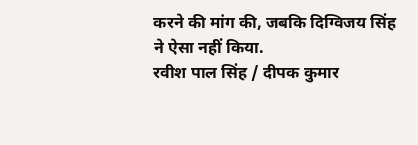करने की मांग की, जबकि दिग्विजय सिंह ने ऐसा नहीं किया.
रवीश पाल सिंह / दीपक कुमार